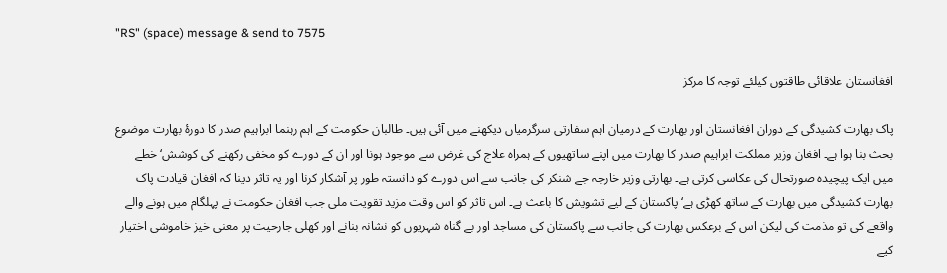"RS" (space) message & send to 7575

افغانستان علاقائی طاقتوں کیلئے توجہ کا مرکز

پاک بھارت کشیدگی کے دوران افغانستان اور بھارت کے درمیان اہم سفارتی سرگرمیاں دیکھنے میں آئی ہیں۔ طالبان حکومت کے اہم رہنما ابراہیم صدر کا دورۂ بھارت موضوع بحث بنا ہوا ہے۔ افغان وزیر مملکت ابراہیم صدر کا بھارت میں اپنے ساتھیوں کے ہمراہ علاج کی غرض سے موجود ہونا اور ان کے دورے کو مخفی رکھنے کی کوشش‘ خطے میں ایک پیچیدہ صورتحال کی عکاسی کرتی ہے۔ بھارتی وزیر خارجہ جے شنکر کی جانب سے اس دورے کو دانستہ طور پر آشکار کرنا اور یہ تاثر دینا کہ افغان قیادت پاک بھارت کشیدگی میں بھارت کے ساتھ کھڑی ہے‘ پاکستان کے لیے تشویش کا باعث ہے۔ اس تاثر کو اس وقت مزید تقویت ملی جب افغان حکومت نے پہلگام میں ہونے والے واقعے کی تو مذمت کی لیکن اس کے برعکس بھارت کی جانب سے پاکستان کی مساجد اور بے گناہ شہریوں کو نشانہ بنانے اور کھلی جارحیت پر معنی خیز خاموشی اختیار کیے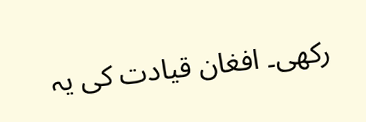رکھی۔ افغان قیادت کی یہ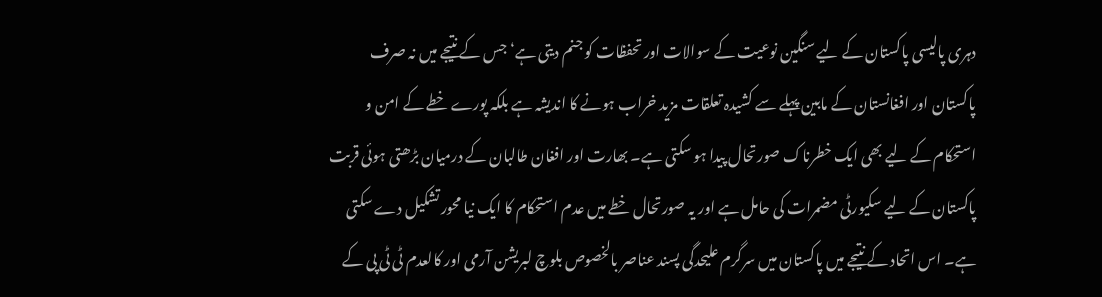دہری پالیسی پاکستان کے لیے سنگین نوعیت کے سوالات اور تحفظات کو جنم دیتی ہے‘ جس کے نتیجے میں نہ صرف پاکستان اور افغانستان کے مابین پہلے سے کشیدہ تعلقات مزید خراب ہونے کا اندیشہ ہے بلکہ پورے خطے کے امن و استحکام کے لیے بھی ایک خطرناک صورتحال پیدا ہو سکتی ہے۔ بھارت اور افغان طالبان کے درمیان بڑھتی ہوئی قربت پاکستان کے لیے سکیورٹی مضمرات کی حامل ہے اور یہ صورتحال خطے میں عدم استحکام کا ایک نیا محور تشکیل دے سکتی ہے۔ اس اتحاد کے نتیجے میں پاکستان میں سرگرم علیحدگی پسند عناصر بالخصوص بلوچ لبریشن آرمی اور کالعدم ٹی ٹی پی کے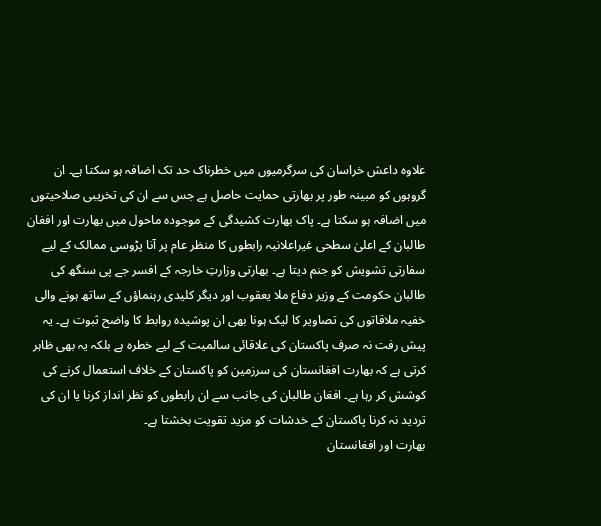علاوہ داعش خراسان کی سرگرمیوں میں خطرناک حد تک اضافہ ہو سکتا ہے۔ ان گروہوں کو مبینہ طور پر بھارتی حمایت حاصل ہے جس سے ان کی تخریبی صلاحیتوں میں اضافہ ہو سکتا ہے۔ پاک بھارت کشیدگی کے موجودہ ماحول میں بھارت اور افغان طالبان کے اعلیٰ سطحی غیراعلانیہ رابطوں کا منظر عام پر آنا پڑوسی ممالک کے لیے سفارتی تشویش کو جنم دیتا ہے۔ بھارتی وزارتِ خارجہ کے افسر جے پی سنگھ کی طالبان حکومت کے وزیر دفاع ملا یعقوب اور دیگر کلیدی رہنماؤں کے ساتھ ہونے والی خفیہ ملاقاتوں کی تصاویر کا لیک ہونا بھی ان پوشیدہ روابط کا واضح ثبوت ہے۔ یہ پیش رفت نہ صرف پاکستان کی علاقائی سالمیت کے لیے خطرہ ہے بلکہ یہ بھی ظاہر کرتی ہے کہ بھارت افغانستان کی سرزمین کو پاکستان کے خلاف استعمال کرنے کی کوشش کر رہا ہے۔ افغان طالبان کی جانب سے ان رابطوں کو نظر انداز کرنا یا ان کی تردید نہ کرنا پاکستان کے خدشات کو مزید تقویت بخشتا ہے۔
بھارت اور افغانستان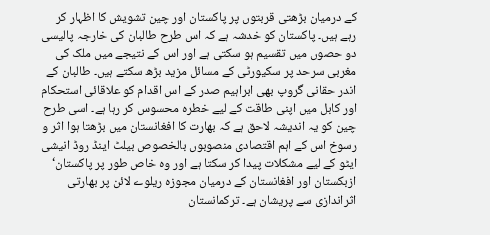کے درمیان بڑھتی قربتوں پر پاکستان اور چین تشویش کا اظہار کر رہے ہیں۔ پاکستان کو خدشہ ہے کہ اس طرح طالبان کی خارجہ پالیسی دو حصوں میں تقسیم ہو سکتی ہے اور اس کے نتیجے میں ملک کی مغربی سرحد پر سکیورٹی کے مسائل مزید بڑھ سکتے ہیں۔ طالبان کے اندر حقانی گروپ بھی ابراہیم صدر کے اس اقدام کو علاقائی استحکام اور کابل میں اپنی طاقت کے لیے خطرہ محسوس کر رہا ہے۔ اسی طرح چین کو یہ اندیشہ لاحق ہے کہ بھارت کا افغانستان میں بڑھتا ہوا اثر و رسوخ اس کے اہم اقتصادی منصوبوں بالخصوص بیلٹ اینڈ روڈ انیشی ایٹو کے لیے مشکلات پیدا کر سکتا ہے اور وہ خاص طور پر پاکستان‘ ازبکستان اور افغانستان کے درمیان مجوزہ ریلوے لائن پر بھارتی اثراندازی سے پریشان ہے۔ ترکمانستان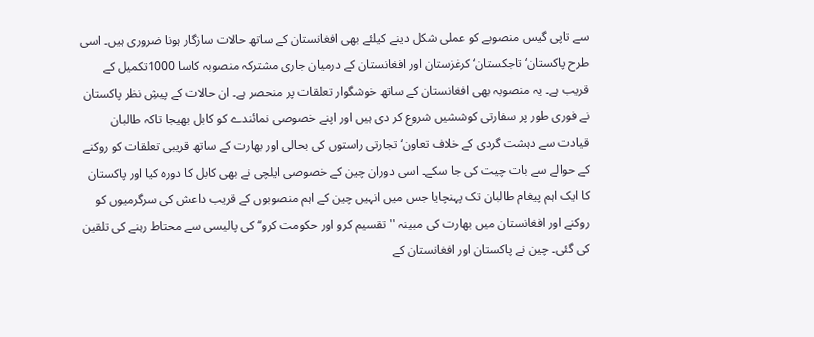سے تاپی گیس منصوبے کو عملی شکل دینے کیلئے بھی افغانستان کے ساتھ حالات سازگار ہونا ضروری ہیں۔ اسی طرح پاکستان‘ تاجکستان‘ کرغزستان اور افغانستان کے درمیان جاری مشترکہ منصوبہ کاسا 1000تکمیل کے قریب ہے۔ یہ منصوبہ بھی افغانستان کے ساتھ خوشگوار تعلقات پر منحصر ہے۔ ان حالات کے پیشِ نظر پاکستان نے فوری طور پر سفارتی کوششیں شروع کر دی ہیں اور اپنے خصوصی نمائندے کو کابل بھیجا تاکہ طالبان قیادت سے دہشت گردی کے خلاف تعاون‘ تجارتی راستوں کی بحالی اور بھارت کے ساتھ قریبی تعلقات کو روکنے کے حوالے سے بات چیت کی جا سکے۔ اسی دوران چین کے خصوصی ایلچی نے بھی کابل کا دورہ کیا اور پاکستان کا ایک اہم پیغام طالبان تک پہنچایا جس میں انہیں چین کے اہم منصوبوں کے قریب داعش کی سرگرمیوں کو روکنے اور افغانستان میں بھارت کی مبینہ ''تقسیم کرو اور حکومت کرو‘‘ کی پالیسی سے محتاط رہنے کی تلقین کی گئی۔ چین نے پاکستان اور افغانستان کے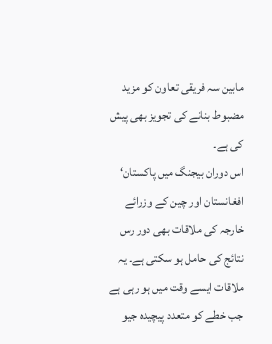مابین سہ فریقی تعاون کو مزید مضبوط بنانے کی تجویز بھی پیش کی ہے۔
اس دوران بیجنگ میں پاکستان‘ افغانستان اور چین کے وزرائے خارجہ کی ملاقات بھی دور رس نتائج کی حامل ہو سکتی ہے۔ یہ ملاقات ایسے وقت میں ہو رہی ہے جب خطے کو متعدد پیچیدہ جیو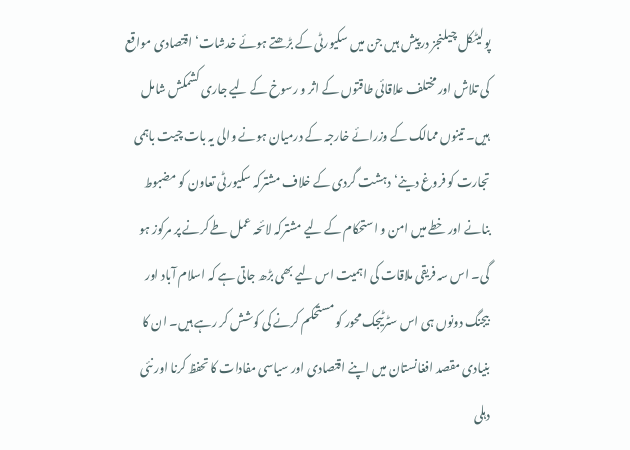پولیٹکل چیلنجز درپیش ہیں جن میں سکیورٹی کے بڑھتے ہوئے خدشات‘ اقتصادی مواقع کی تلاش اور مختلف علاقائی طاقتوں کے اثر و رسوخ کے لیے جاری کشمکش شامل ہیں۔ تینوں ممالک کے وزرائے خارجہ کے درمیان ہونے والی یہ بات چیت باہمی تجارت کو فروغ دینے‘ دہشت گردی کے خلاف مشترکہ سکیورٹی تعاون کو مضبوط بنانے اور خطے میں امن و استحکام کے لیے مشترکہ لائحہ عمل طے کرنے پر مرکوز ہو گی۔ اس سہ فریقی ملاقات کی اہمیت اس لیے بھی بڑھ جاتی ہے کہ اسلام آباد اور بیجنگ دونوں ہی اس سٹرٹیجک محور کو مستحکم کرنے کی کوشش کر رہے ہیں۔ ان کا بنیادی مقصد افغانستان میں اپنے اقتصادی اور سیاسی مفادات کا تحفظ کرنا اور نئی دہلی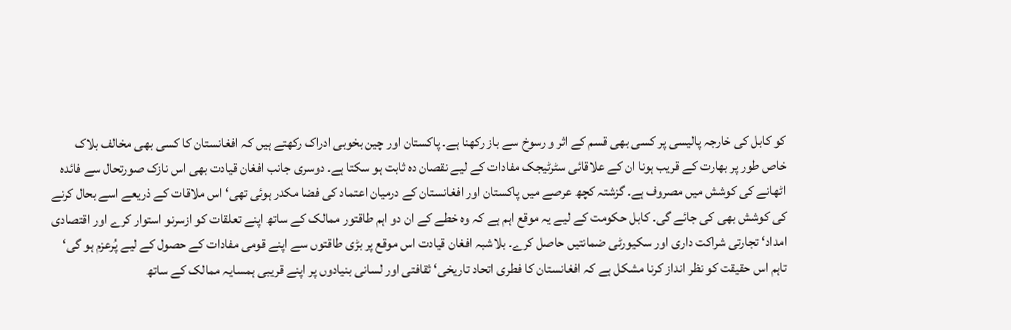کو کابل کی خارجہ پالیسی پر کسی بھی قسم کے اثر و رسوخ سے باز رکھنا ہے۔ پاکستان اور چین بخوبی ادراک رکھتے ہیں کہ افغانستان کا کسی بھی مخالف بلاک خاص طور پر بھارت کے قریب ہونا ان کے علاقائی سٹرٹیجک مفادات کے لیے نقصان دہ ثابت ہو سکتا ہے۔ دوسری جانب افغان قیادت بھی اس نازک صورتحال سے فائدہ اٹھانے کی کوشش میں مصروف ہے۔ گزشتہ کچھ عرصے میں پاکستان اور افغانستان کے درمیان اعتماد کی فضا مکدر ہوئی تھی‘ اس ملاقات کے ذریعے اسے بحال کرنے کی کوشش بھی کی جائے گی۔ کابل حکومت کے لیے یہ موقع اہم ہے کہ وہ خطے کے ان دو اہم طاقتور ممالک کے ساتھ اپنے تعلقات کو ازسرنو استوار کرے اور اقتصادی امداد‘ تجارتی شراکت داری اور سکیورٹی ضمانتیں حاصل کرے۔ بلاشبہ افغان قیادت اس موقع پر بڑی طاقتوں سے اپنے قومی مفادات کے حصول کے لیے پُرعزم ہو گی‘ تاہم اس حقیقت کو نظر انداز کرنا مشکل ہے کہ افغانستان کا فطری اتحاد تاریخی‘ ثقافتی اور لسانی بنیادوں پر اپنے قریبی ہمسایہ ممالک کے ساتھ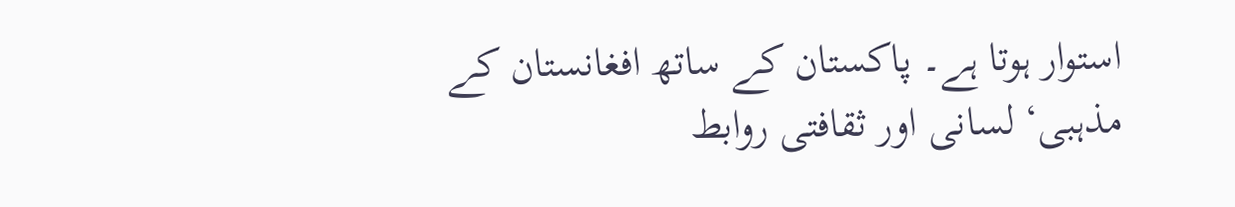استوار ہوتا ہے۔ پاکستان کے ساتھ افغانستان کے مذہبی‘ لسانی اور ثقافتی روابط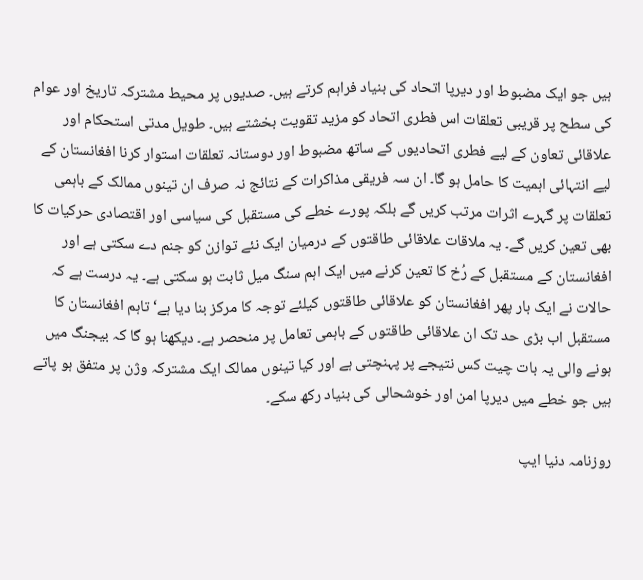ہیں جو ایک مضبوط اور دیرپا اتحاد کی بنیاد فراہم کرتے ہیں۔ صدیوں پر محیط مشترکہ تاریخ اور عوام کی سطح پر قریبی تعلقات اس فطری اتحاد کو مزید تقویت بخشتے ہیں۔ طویل مدتی استحکام اور علاقائی تعاون کے لیے فطری اتحادیوں کے ساتھ مضبوط اور دوستانہ تعلقات استوار کرنا افغانستان کے لیے انتہائی اہمیت کا حامل ہو گا۔ ان سہ فریقی مذاکرات کے نتائج نہ صرف ان تینوں ممالک کے باہمی تعلقات پر گہرے اثرات مرتب کریں گے بلکہ پورے خطے کی مستقبل کی سیاسی اور اقتصادی حرکیات کا بھی تعین کریں گے۔ یہ ملاقات علاقائی طاقتوں کے درمیان ایک نئے توازن کو جنم دے سکتی ہے اور افغانستان کے مستقبل کے رُخ کا تعین کرنے میں ایک اہم سنگ میل ثابت ہو سکتی ہے۔ یہ درست ہے کہ حالات نے ایک بار پھر افغانستان کو علاقائی طاقتوں کیلئے توجہ کا مرکز بنا دیا ہے‘ تاہم افغانستان کا مستقبل اب بڑی حد تک ان علاقائی طاقتوں کے باہمی تعامل پر منحصر ہے۔ دیکھنا ہو گا کہ بیجنگ میں ہونے والی یہ بات چیت کس نتیجے پر پہنچتی ہے اور کیا تینوں ممالک ایک مشترکہ وژن پر متفق ہو پاتے ہیں جو خطے میں دیرپا امن اور خوشحالی کی بنیاد رکھ سکے۔

روزنامہ دنیا ایپ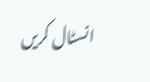انسٹال کریں